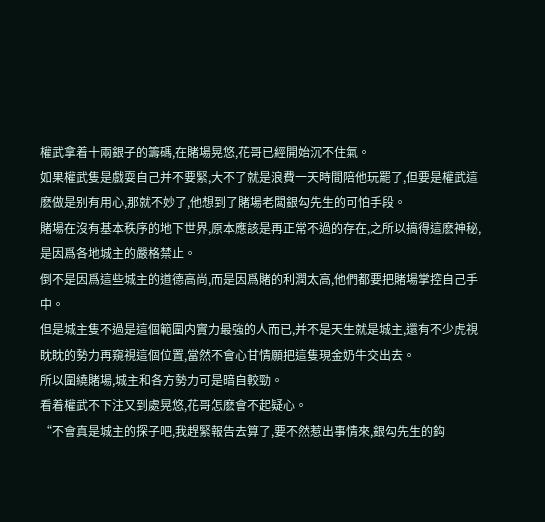權武拿着十兩銀子的籌碼,在賭場晃悠,花哥已經開始沉不住氣。
如果權武隻是戲耍自己并不要緊,大不了就是浪費一天時間陪他玩罷了,但要是權武這麽做是别有用心,那就不妙了,他想到了賭場老闆銀勾先生的可怕手段。
賭場在沒有基本秩序的地下世界,原本應該是再正常不過的存在,之所以搞得這麽神秘,是因爲各地城主的嚴格禁止。
倒不是因爲這些城主的道德高尚,而是因爲賭的利潤太高,他們都要把賭場掌控自己手中。
但是城主隻不過是這個範圍内實力最強的人而已,并不是天生就是城主,還有不少虎視眈眈的勢力再窺視這個位置,當然不會心甘情願把這隻現金奶牛交出去。
所以圍繞賭場,城主和各方勢力可是暗自較勁。
看着權武不下注又到處晃悠,花哥怎麽會不起疑心。
“不會真是城主的探子吧,我趕緊報告去算了,要不然惹出事情來,銀勾先生的鈎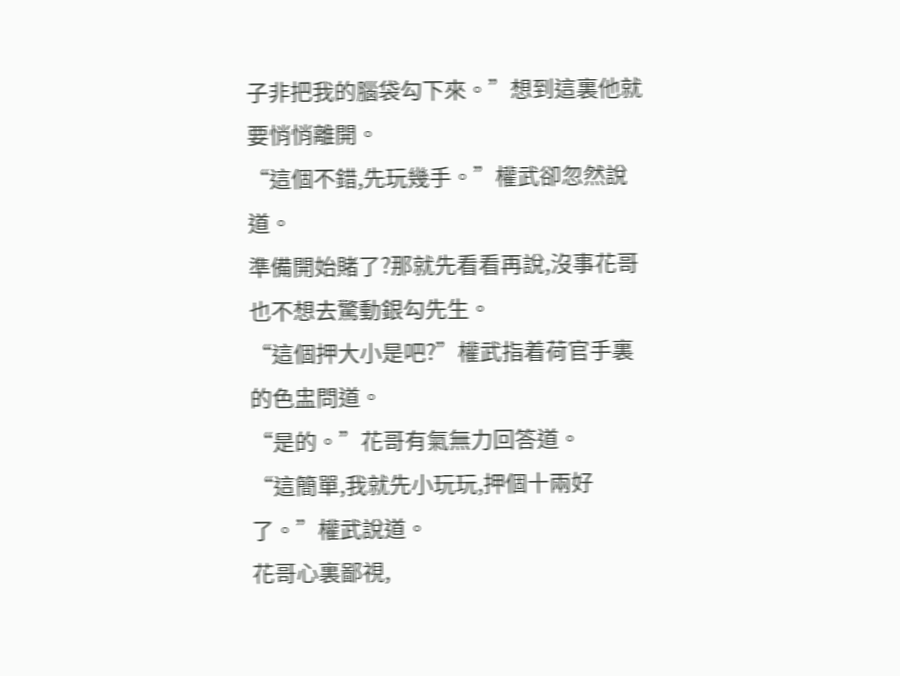子非把我的腦袋勾下來。”想到這裏他就要悄悄離開。
“這個不錯,先玩幾手。”權武卻忽然說道。
準備開始賭了?那就先看看再說,沒事花哥也不想去驚動銀勾先生。
“這個押大小是吧?”權武指着荷官手裏的色盅問道。
“是的。”花哥有氣無力回答道。
“這簡單,我就先小玩玩,押個十兩好了。”權武說道。
花哥心裏鄙視,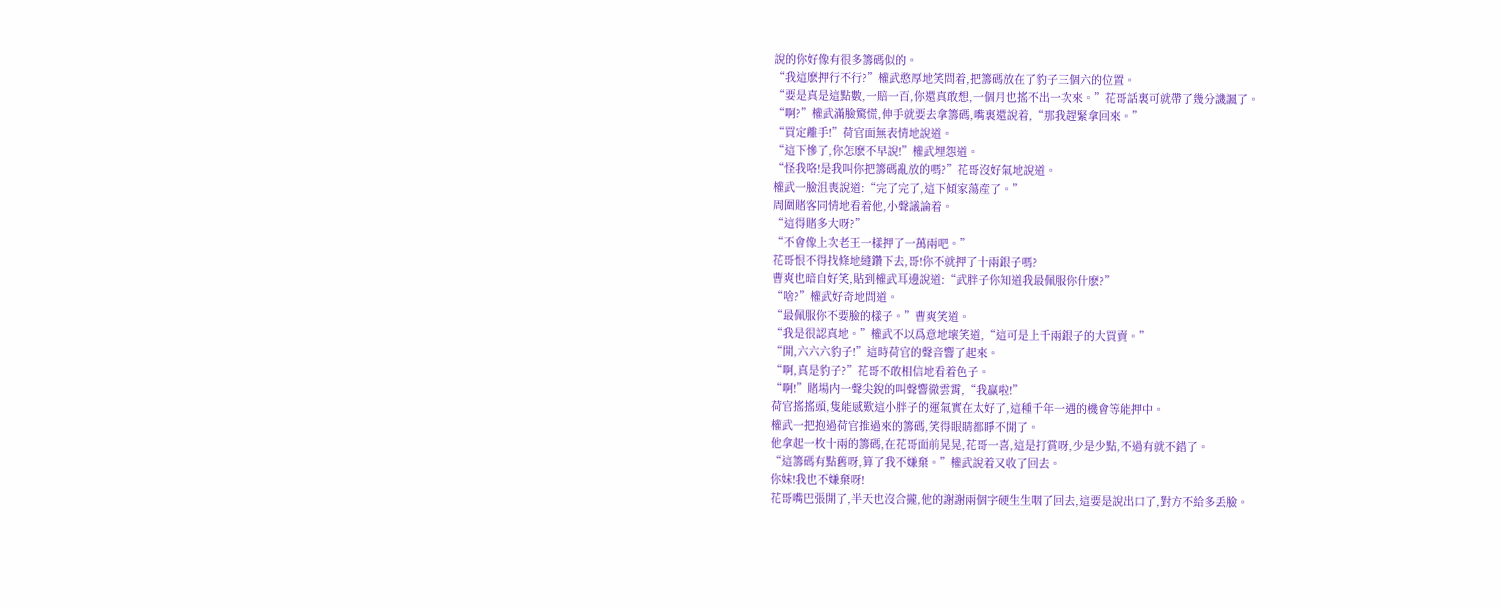說的你好像有很多籌碼似的。
“我這麽押行不行?”權武憨厚地笑問着,把籌碼放在了豹子三個六的位置。
“要是真是這點數,一賠一百,你還真敢想,一個月也搖不出一次來。”花哥話裏可就帶了幾分譏諷了。
“啊?”權武滿臉驚慌,伸手就要去拿籌碼,嘴裏還說着,“那我趕緊拿回來。”
“買定離手!”荷官面無表情地說道。
“這下慘了,你怎麽不早說!”權武埋怨道。
“怪我咯!是我叫你把籌碼亂放的嗎?”花哥沒好氣地說道。
權武一臉沮喪說道:“完了完了,這下傾家蕩産了。”
周圍賭客同情地看着他,小聲議論着。
“這得賭多大呀?”
“不會像上次老王一樣押了一萬兩吧。”
花哥恨不得找條地縫鑽下去,哥!你不就押了十兩銀子嗎?
曹爽也暗自好笑,貼到權武耳邊說道:“武胖子你知道我最佩服你什麽?”
“啥?”權武好奇地問道。
“最佩服你不要臉的樣子。”曹爽笑道。
“我是很認真地。”權武不以爲意地壞笑道,“這可是上千兩銀子的大買賣。”
“開,六六六豹子!”這時荷官的聲音響了起來。
“啊,真是豹子?”花哥不敢相信地看着色子。
“啊!”賭場内一聲尖銳的叫聲響徹雲霄,“我赢啦!”
荷官搖搖頭,隻能感歎這小胖子的運氣實在太好了,這種千年一遇的機會等能押中。
權武一把抱過荷官推過來的籌碼,笑得眼睛都睜不開了。
他拿起一枚十兩的籌碼,在花哥面前晃晃,花哥一喜,這是打賞呀,少是少點,不過有就不錯了。
“這籌碼有點舊呀,算了我不嫌棄。”權武說着又收了回去。
你妹!我也不嫌棄呀!
花哥嘴巴張開了,半天也沒合攏,他的謝謝兩個字硬生生咽了回去,這要是說出口了,對方不給多丢臉。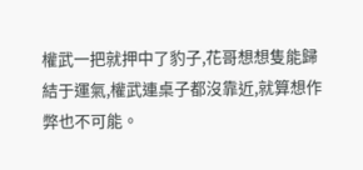權武一把就押中了豹子,花哥想想隻能歸結于運氣,權武連桌子都沒靠近,就算想作弊也不可能。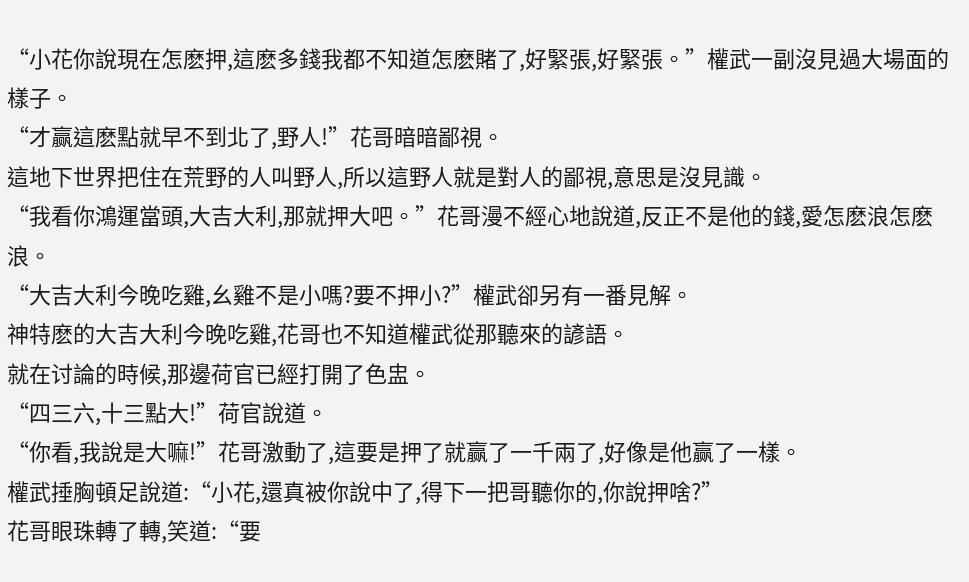“小花你說現在怎麽押,這麽多錢我都不知道怎麽賭了,好緊張,好緊張。”權武一副沒見過大場面的樣子。
“才赢這麽點就早不到北了,野人!”花哥暗暗鄙視。
這地下世界把住在荒野的人叫野人,所以這野人就是對人的鄙視,意思是沒見識。
“我看你鴻運當頭,大吉大利,那就押大吧。”花哥漫不經心地說道,反正不是他的錢,愛怎麽浪怎麽浪。
“大吉大利今晚吃雞,幺雞不是小嗎?要不押小?”權武卻另有一番見解。
神特麽的大吉大利今晚吃雞,花哥也不知道權武從那聽來的諺語。
就在讨論的時候,那邊荷官已經打開了色盅。
“四三六,十三點大!”荷官說道。
“你看,我說是大嘛!”花哥激動了,這要是押了就赢了一千兩了,好像是他赢了一樣。
權武捶胸頓足說道:“小花,還真被你說中了,得下一把哥聽你的,你說押啥?”
花哥眼珠轉了轉,笑道:“要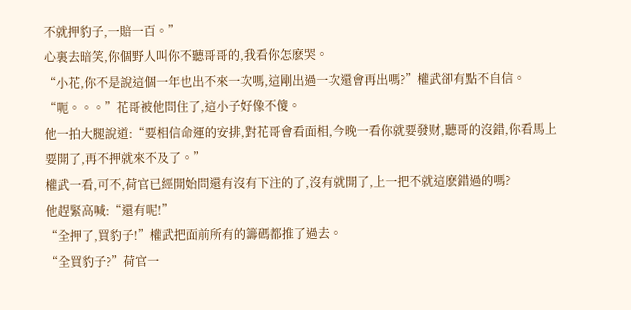不就押豹子,一賠一百。”
心裏去暗笑,你個野人叫你不聽哥哥的,我看你怎麽哭。
“小花,你不是說這個一年也出不來一次嗎,這剛出過一次還會再出嗎?”權武卻有點不自信。
“呃。。。”花哥被他問住了,這小子好像不傻。
他一拍大腿說道:“要相信命運的安排,對花哥會看面相,今晚一看你就要發财,聽哥的沒錯,你看馬上要開了,再不押就來不及了。”
權武一看,可不,荷官已經開始問還有沒有下注的了,沒有就開了,上一把不就這麽錯過的嗎?
他趕緊高喊:“還有呢!”
“全押了,買豹子!”權武把面前所有的籌碼都推了過去。
“全買豹子?”荷官一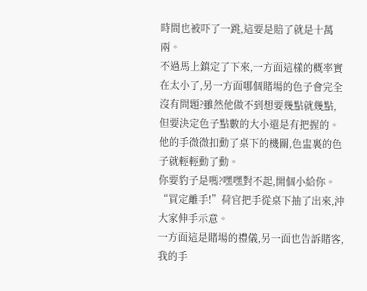時間也被吓了一跳,這要是賠了就是十萬兩。
不過馬上鎮定了下來,一方面這樣的概率實在太小了,另一方面哪個賭場的色子會完全沒有問題?雖然他做不到想要幾點就幾點,但要決定色子點數的大小還是有把握的。
他的手微微扣動了桌下的機關,色盅裏的色子就輕輕動了動。
你要豹子是嗎?嘿嘿對不起,開個小給你。
“買定離手!”荷官把手從桌下抽了出來,沖大家伸手示意。
一方面這是賭場的禮儀,另一面也告訴賭客,我的手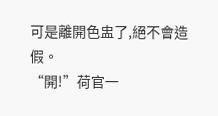可是離開色盅了,絕不會造假。
“開!”荷官一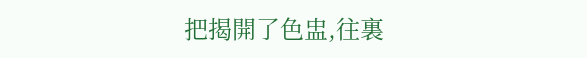把揭開了色盅,往裏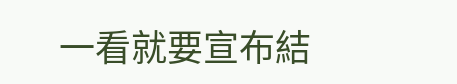一看就要宣布結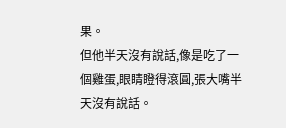果。
但他半天沒有說話,像是吃了一個雞蛋,眼睛瞪得滾圓,張大嘴半天沒有說話。